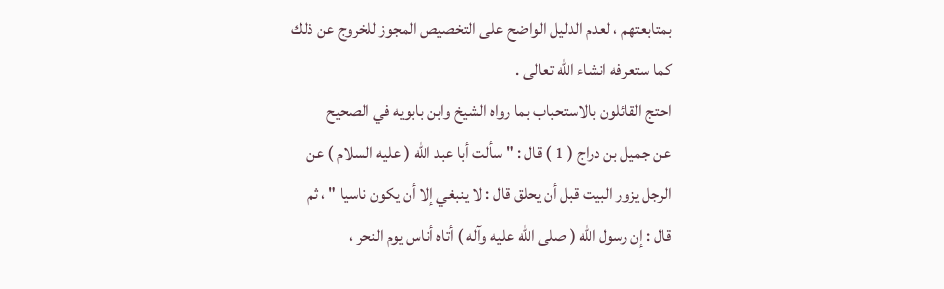بمتابعتهم ، لعدم الدليل الواضح على التخصيص المجوز للخروج عن ذلك
كما ستعرفه انشاء الله تعالى .
احتج القائلون بالاستحباب بما رواه الشيخ وابن بابويه في الصحيح
عن جميل بن دراج ( 1 ) قال : " سألت أبا عبد الله ( عليه السلام ) عن
الرجل يزور البيت قبل أن يحلق قال : لا ينبغي إلا أن يكون ناسيا " ، ثم
قال : إن رسول الله ( صلى الله عليه وآله ) أتاه أناس يوم النحر ،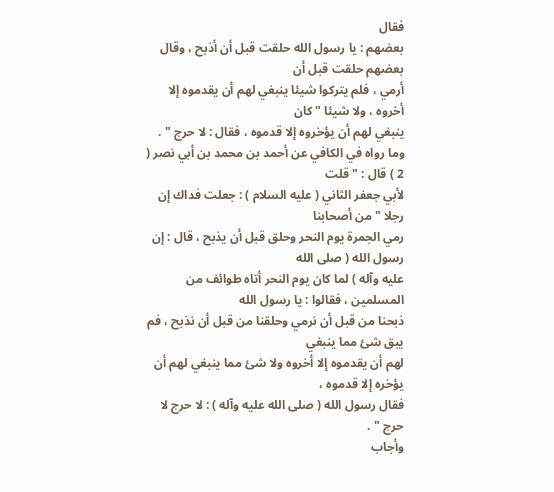فقال
بعضهم : يا رسول الله حلقت قبل أن أذبح ، وقال بعضهم حلقت قبل أن
أرمي ، فلم يتركوا شيئا ينبغي لهم أن يقدموه إلا أخروه ، ولا شيئا " كان
ينبغي لهم أن يؤخروه إلا قدموه ، فقال : لا حرج " .
وما رواه في الكافي عن أحمد بن محمد بن أبي نصر ( 2 ) قال : " قلت
لأبي جعفر الثاني ( عليه السلام ) : جعلت فداك إن رجلا " من أصحابنا
رمي الجمرة يوم النحر وحلق قبل أن يذبح ، قال : إن رسول الله ( صلى الله
عليه وآله ) لما كان يوم النحر أتاه طوائف من المسلمين ، فقالوا : يا رسول الله
ذبحنا من قبل أن نرمي وحلقنا من قبل أن نذبح ، فم يبق شئ مما ينبغي
لهم أن يقدموه إلا أخروه ولا شئ مما ينبغي لهم أن يؤخره إلا قدموه ،
فقال رسول الله ( صلى الله عليه وآله ) : لا حرج لا حرج " .
وأجاب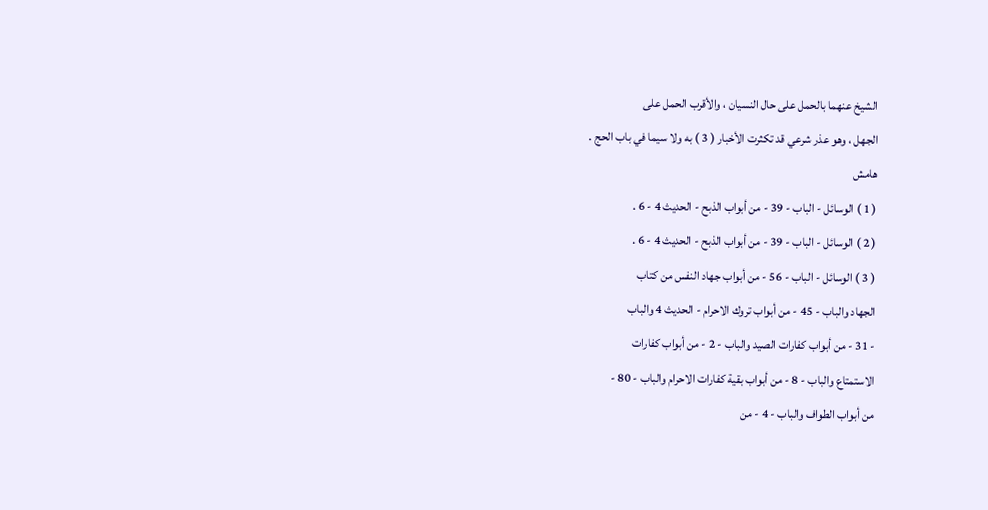الشيخ عنهما بالحمل على حال النسيان ، والأقرب الحمل على
الجهل ، وهو عذر شرعي قد تكثرت الأخبار ( 3 ) به ولا سيما في باب الحج .
هامش
( 1 ) الوسائل - الباب - 39 - من أبواب الذبح - الحديث 4 - 6 .
( 2 ) الوسائل - الباب - 39 - من أبواب الذبح - الحديث 4 - 6 .
( 3 ) الوسائل - الباب - 56 - من أبواب جهاد النفس من كتاب
الجهاد والباب - 45 - من أبواب تروك الاحرام - الحديث 4 والباب
- 31 - من أبواب كفارات الصيد والباب - 2 - من أبواب كفارات
الاستمتاع والباب - 8 - من أبواب بقية كفارات الاحرام والباب - 80 -
من أبواب الطواف والباب - 4 - من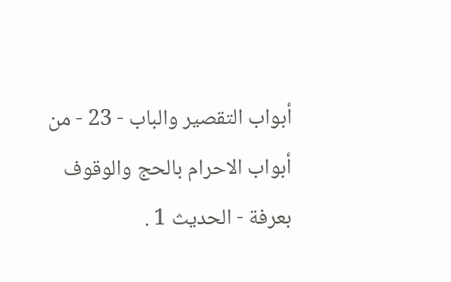أبواب التقصير والباب - 23 - من
أبواب الاحرام بالحج والوقوف بعرفة - الحديث 1 .